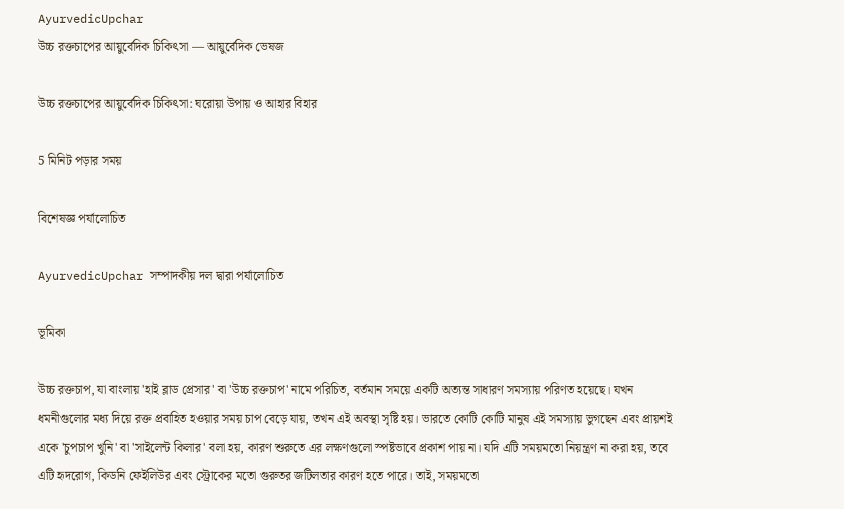AyurvedicUpchar
উচ্চ রক্তচাপের আয়ুর্বেদিক চিকিৎসা — আয়ুর্বেদিক ভেষজ

উচ্চ রক্তচাপের আয়ুর্বেদিক চিকিৎসা: ঘরোয়া উপায় ও আহার বিহার

5 মিনিট পড়ার সময়

বিশেষজ্ঞ পর্যালোচিত

AyurvedicUpchar সম্পাদকীয় দল দ্বারা পর্যালোচিত

ভূমিকা

উচ্চ রক্তচাপ, যা বাংলায় 'হাই ব্লাড প্রেসার' বা 'উচ্চ রক্তচাপ' নামে পরিচিত, বর্তমান সময়ে একটি অত্যন্ত সাধারণ সমস্যায় পরিণত হয়েছে। যখন ধমনীগুলোর মধ্য দিয়ে রক্ত প্রবাহিত হওয়ার সময় চাপ বেড়ে যায়, তখন এই অবস্থা সৃষ্টি হয়। ভারতে কোটি কোটি মানুষ এই সমস্যায় ভুগছেন এবং প্রায়শই একে 'চুপচাপ খুনি' বা 'সাইলেন্ট কিলার' বলা হয়, কারণ শুরুতে এর লক্ষণগুলো স্পষ্টভাবে প্রকাশ পায় না। যদি এটি সময়মতো নিয়ন্ত্রণ না করা হয়, তবে এটি হৃদরোগ, কিডনি ফেইলিউর এবং স্ট্রোকের মতো গুরুতর জটিলতার কারণ হতে পারে। তাই, সময়মতো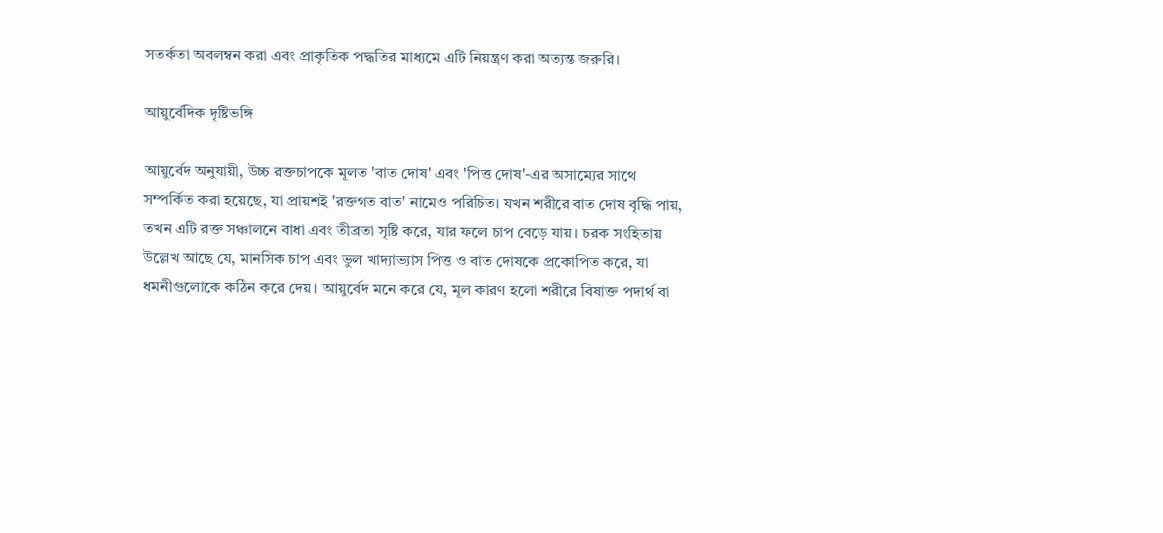সতর্কতা অবলম্বন করা এবং প্রাকৃতিক পদ্ধতির মাধ্যমে এটি নিয়ন্ত্রণ করা অত্যন্ত জরুরি।

আয়ুর্বেদিক দৃষ্টিভঙ্গি

আয়ুর্বেদ অনুযায়ী, উচ্চ রক্তচাপকে মূলত 'বাত দোষ' এবং 'পিত্ত দোষ'-এর অসাম্যের সাথে সম্পর্কিত করা হয়েছে, যা প্রায়শই 'রক্তগত বাত' নামেও পরিচিত। যখন শরীরে বাত দোষ বৃদ্ধি পায়, তখন এটি রক্ত সঞ্চালনে বাধা এবং তীব্রতা সৃষ্টি করে, যার ফলে চাপ বেড়ে যায়। চরক সংহিতায় উল্লেখ আছে যে, মানসিক চাপ এবং ভুল খাদ্যাভ্যাস পিত্ত ও বাত দোষকে প্রকোপিত করে, যা ধমনীগুলোকে কঠিন করে দেয়। আয়ুর্বেদ মনে করে যে, মূল কারণ হলো শরীরে বিষাক্ত পদার্থ বা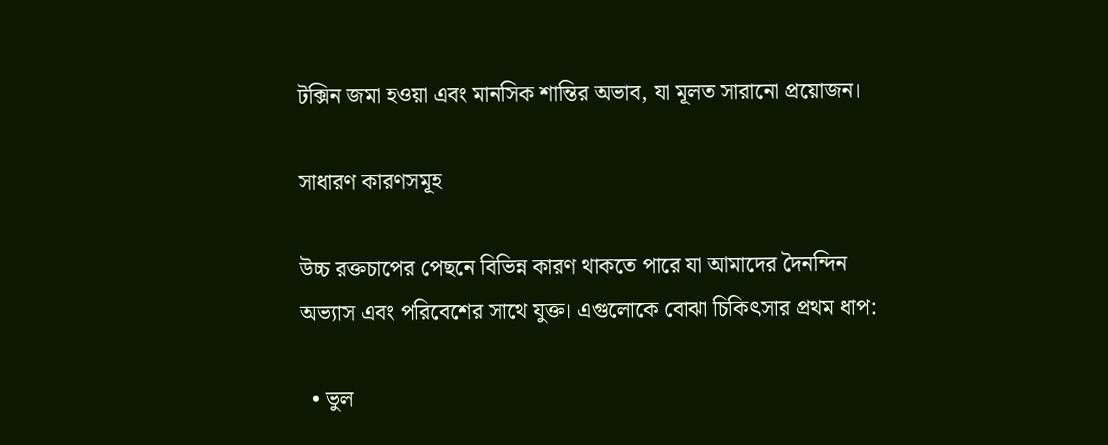টক্সিন জমা হওয়া এবং মানসিক শান্তির অভাব, যা মূলত সারানো প্রয়োজন।

সাধারণ কারণসমূহ

উচ্চ রক্তচাপের পেছনে বিভিন্ন কারণ থাকতে পারে যা আমাদের দৈনন্দিন অভ্যাস এবং পরিবেশের সাথে যুক্ত। এগুলোকে বোঝা চিকিৎসার প্রথম ধাপ:

  • ভুল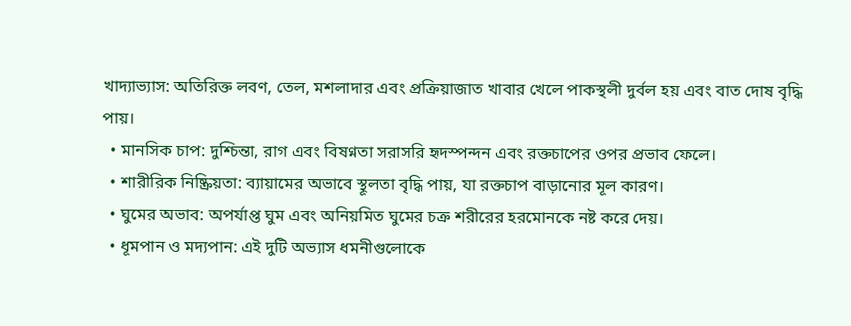খাদ্যাভ্যাস: অতিরিক্ত লবণ, তেল, মশলাদার এবং প্রক্রিয়াজাত খাবার খেলে পাকস্থলী দুর্বল হয় এবং বাত দোষ বৃদ্ধি পায়।
  • মানসিক চাপ: দুশ্চিন্তা, রাগ এবং বিষণ্নতা সরাসরি হৃদস্পন্দন এবং রক্তচাপের ওপর প্রভাব ফেলে।
  • শারীরিক নিষ্ক্রিয়তা: ব্যায়ামের অভাবে স্থূলতা বৃদ্ধি পায়, যা রক্তচাপ বাড়ানোর মূল কারণ।
  • ঘুমের অভাব: অপর্যাপ্ত ঘুম এবং অনিয়মিত ঘুমের চক্র শরীরের হরমোনকে নষ্ট করে দেয়।
  • ধূমপান ও মদ্যপান: এই দুটি অভ্যাস ধমনীগুলোকে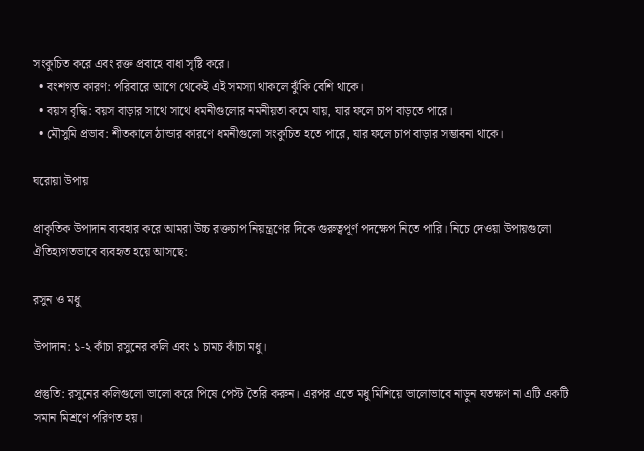সংকুচিত করে এবং রক্ত প্রবাহে বাধা সৃষ্টি করে।
  • বংশগত কারণ: পরিবারে আগে থেকেই এই সমস্যা থাকলে ঝুঁকি বেশি থাকে।
  • বয়স বৃদ্ধি: বয়স বাড়ার সাথে সাথে ধমনীগুলোর নমনীয়তা কমে যায়, যার ফলে চাপ বাড়তে পারে।
  • মৌসুমি প্রভাব: শীতকালে ঠান্ডার কারণে ধমনীগুলো সংকুচিত হতে পারে, যার ফলে চাপ বাড়ার সম্ভাবনা থাকে।

ঘরোয়া উপায়

প্রাকৃতিক উপাদান ব্যবহার করে আমরা উচ্চ রক্তচাপ নিয়ন্ত্রণের দিকে গুরুত্বপূর্ণ পদক্ষেপ নিতে পারি। নিচে দেওয়া উপায়গুলো ঐতিহ্যগতভাবে ব্যবহৃত হয়ে আসছে:

রসুন ও মধু

উপাদান: ১-২ কাঁচা রসুনের কলি এবং ১ চামচ কাঁচা মধু।

প্রস্তুতি: রসুনের কলিগুলো ভালো করে পিষে পেস্ট তৈরি করুন। এরপর এতে মধু মিশিয়ে ভালোভাবে নাড়ুন যতক্ষণ না এটি একটি সমান মিশ্রণে পরিণত হয়।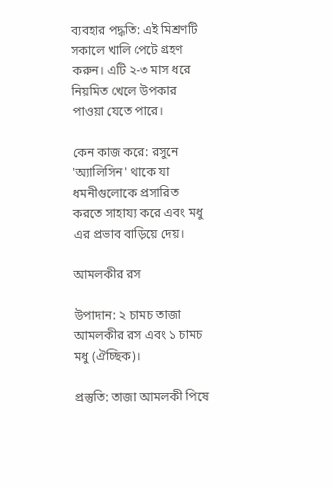ব্যবহার পদ্ধতি: এই মিশ্রণটি সকালে খালি পেটে গ্রহণ করুন। এটি ২-৩ মাস ধরে নিয়মিত খেলে উপকার পাওয়া যেতে পারে।

কেন কাজ করে: রসুনে 'অ্যালিসিন' থাকে যা ধমনীগুলোকে প্রসারিত করতে সাহায্য করে এবং মধু এর প্রভাব বাড়িয়ে দেয়।

আমলকীর রস

উপাদান: ২ চামচ তাজা আমলকীর রস এবং ১ চামচ মধু (ঐচ্ছিক)।

প্রস্তুতি: তাজা আমলকী পিষে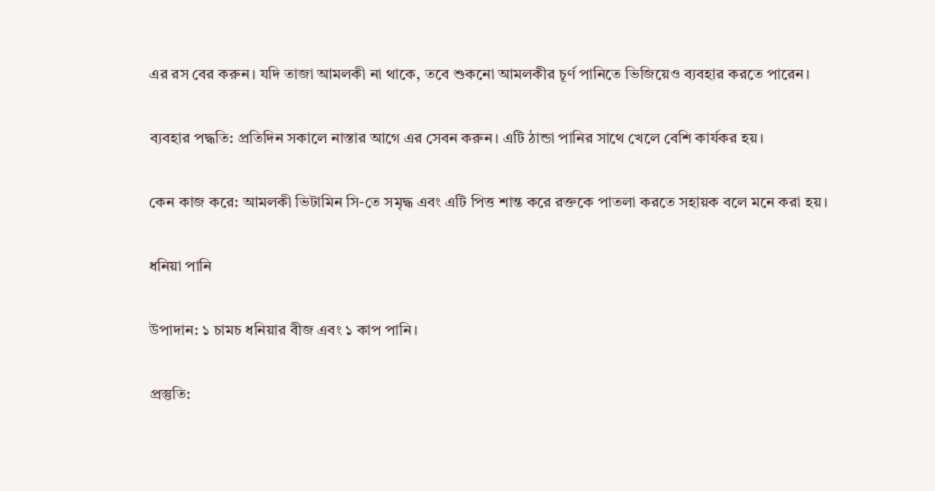এর রস বের করুন। যদি তাজা আমলকী না থাকে, তবে শুকনো আমলকীর চূর্ণ পানিতে ভিজিয়েও ব্যবহার করতে পারেন।

ব্যবহার পদ্ধতি: প্রতিদিন সকালে নাস্তার আগে এর সেবন করুন। এটি ঠান্ডা পানির সাথে খেলে বেশি কার্যকর হয়।

কেন কাজ করে: আমলকী ভিটামিন সি-তে সমৃদ্ধ এবং এটি পিত্ত শান্ত করে রক্তকে পাতলা করতে সহায়ক বলে মনে করা হয়।

ধনিয়া পানি

উপাদান: ১ চামচ ধনিয়ার বীজ এবং ১ কাপ পানি।

প্রস্তুতি: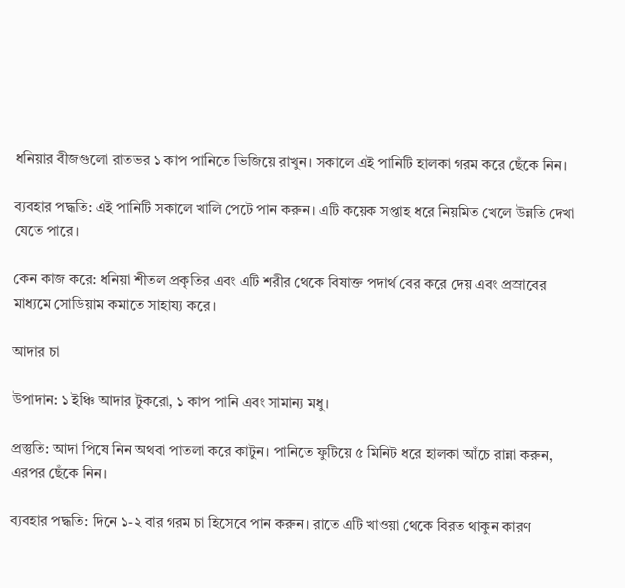ধনিয়ার বীজগুলো রাতভর ১ কাপ পানিতে ভিজিয়ে রাখুন। সকালে এই পানিটি হালকা গরম করে ছেঁকে নিন।

ব্যবহার পদ্ধতি: এই পানিটি সকালে খালি পেটে পান করুন। এটি কয়েক সপ্তাহ ধরে নিয়মিত খেলে উন্নতি দেখা যেতে পারে।

কেন কাজ করে: ধনিয়া শীতল প্রকৃতির এবং এটি শরীর থেকে বিষাক্ত পদার্থ বের করে দেয় এবং প্রস্রাবের মাধ্যমে সোডিয়াম কমাতে সাহায্য করে।

আদার চা

উপাদান: ১ ইঞ্চি আদার টুকরো, ১ কাপ পানি এবং সামান্য মধু।

প্রস্তুতি: আদা পিষে নিন অথবা পাতলা করে কাটুন। পানিতে ফুটিয়ে ৫ মিনিট ধরে হালকা আঁচে রান্না করুন, এরপর ছেঁকে নিন।

ব্যবহার পদ্ধতি: দিনে ১-২ বার গরম চা হিসেবে পান করুন। রাতে এটি খাওয়া থেকে বিরত থাকুন কারণ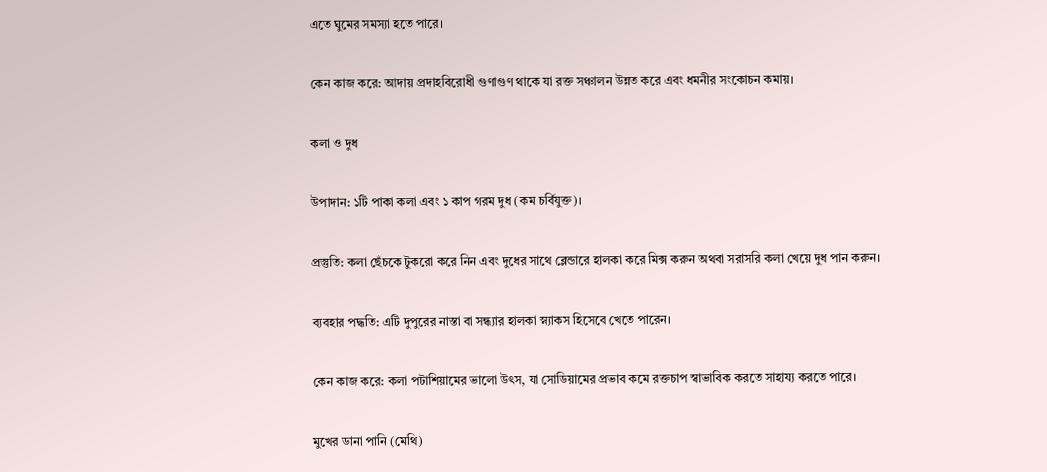এতে ঘুমের সমস্যা হতে পারে।

কেন কাজ করে: আদায় প্রদাহবিরোধী গুণাগুণ থাকে যা রক্ত সঞ্চালন উন্নত করে এবং ধমনীর সংকোচন কমায়।

কলা ও দুধ

উপাদান: ১টি পাকা কলা এবং ১ কাপ গরম দুধ (কম চর্বিযুক্ত)।

প্রস্তুতি: কলা ছেঁচকে টুকরো করে নিন এবং দুধের সাথে ব্লেন্ডারে হালকা করে মিক্স করুন অথবা সরাসরি কলা খেয়ে দুধ পান করুন।

ব্যবহার পদ্ধতি: এটি দুপুরের নাস্তা বা সন্ধ্যার হালকা স্ন্যাকস হিসেবে খেতে পারেন।

কেন কাজ করে: কলা পটাশিয়ামের ভালো উৎস, যা সোডিয়ামের প্রভাব কমে রক্তচাপ স্বাভাবিক করতে সাহায্য করতে পারে।

মুখের ডানা পানি (মেথি)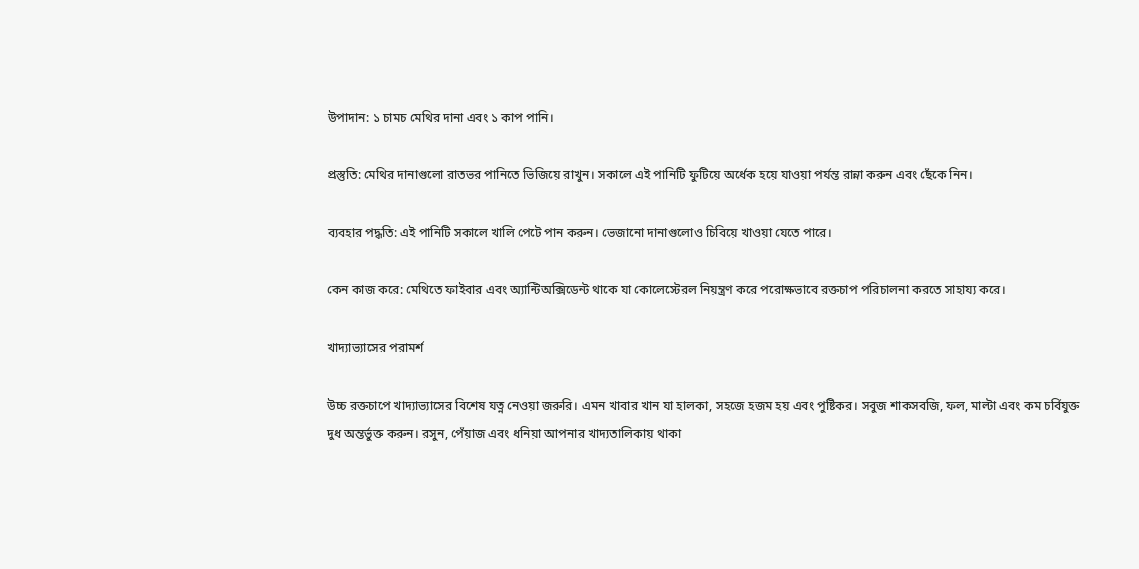উপাদান: ১ চামচ মেথির দানা এবং ১ কাপ পানি।

প্রস্তুতি: মেথির দানাগুলো রাতভর পানিতে ভিজিয়ে রাখুন। সকালে এই পানিটি ফুটিয়ে অর্ধেক হয়ে যাওয়া পর্যন্ত রান্না করুন এবং ছেঁকে নিন।

ব্যবহার পদ্ধতি: এই পানিটি সকালে খালি পেটে পান করুন। ভেজানো দানাগুলোও চিবিয়ে খাওয়া যেতে পারে।

কেন কাজ করে: মেথিতে ফাইবার এবং অ্যান্টিঅক্সিডেন্ট থাকে যা কোলেস্টেরল নিয়ন্ত্রণ করে পরোক্ষভাবে রক্তচাপ পরিচালনা করতে সাহায্য করে।

খাদ্যাভ্যাসের পরামর্শ

উচ্চ রক্তচাপে খাদ্যাভ্যাসের বিশেষ যত্ন নেওয়া জরুরি। এমন খাবার খান যা হালকা, সহজে হজম হয় এবং পুষ্টিকর। সবুজ শাকসবজি, ফল, মাল্টা এবং কম চর্বিযুক্ত দুধ অন্তর্ভুক্ত করুন। রসুন, পেঁয়াজ এবং ধনিয়া আপনার খাদ্যতালিকায় থাকা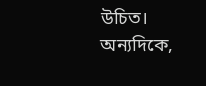উচিত। অন্যদিকে,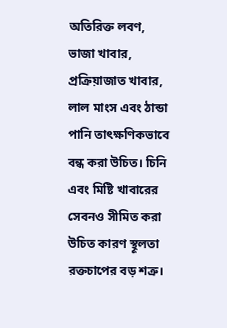অতিরিক্ত লবণ, ভাজা খাবার, প্রক্রিয়াজাত খাবার, লাল মাংস এবং ঠান্ডা পানি তাৎক্ষণিকভাবে বন্ধ করা উচিত। চিনি এবং মিষ্টি খাবারের সেবনও সীমিত করা উচিত কারণ স্থূলতা রক্তচাপের বড় শত্রু।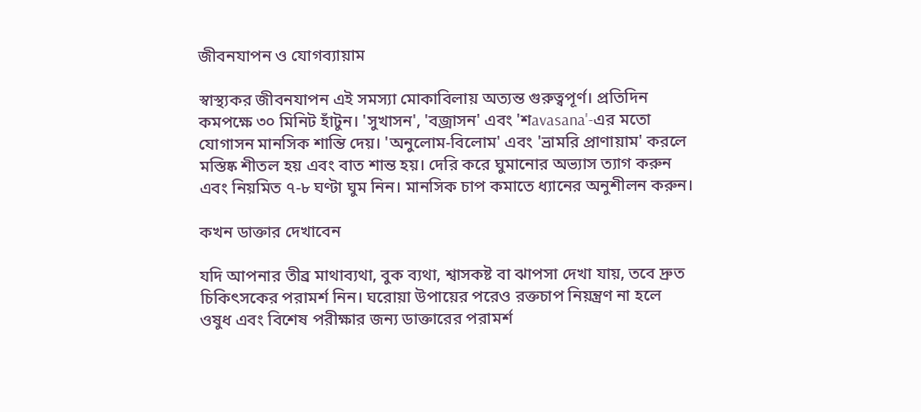জীবনযাপন ও যোগব্যায়াম

স্বাস্থ্যকর জীবনযাপন এই সমস্যা মোকাবিলায় অত্যন্ত গুরুত্বপূর্ণ। প্রতিদিন কমপক্ষে ৩০ মিনিট হাঁটুন। 'সুখাসন', 'বজ্রাসন' এবং 'শavasana'-এর মতো যোগাসন মানসিক শান্তি দেয়। 'অনুলোম-বিলোম' এবং 'ভ্রামরি প্রাণায়াম' করলে মস্তিষ্ক শীতল হয় এবং বাত শান্ত হয়। দেরি করে ঘুমানোর অভ্যাস ত্যাগ করুন এবং নিয়মিত ৭-৮ ঘণ্টা ঘুম নিন। মানসিক চাপ কমাতে ধ্যানের অনুশীলন করুন।

কখন ডাক্তার দেখাবেন

যদি আপনার তীব্র মাথাব্যথা, বুক ব্যথা, শ্বাসকষ্ট বা ঝাপসা দেখা যায়, তবে দ্রুত চিকিৎসকের পরামর্শ নিন। ঘরোয়া উপায়ের পরেও রক্তচাপ নিয়ন্ত্রণ না হলে ওষুধ এবং বিশেষ পরীক্ষার জন্য ডাক্তারের পরামর্শ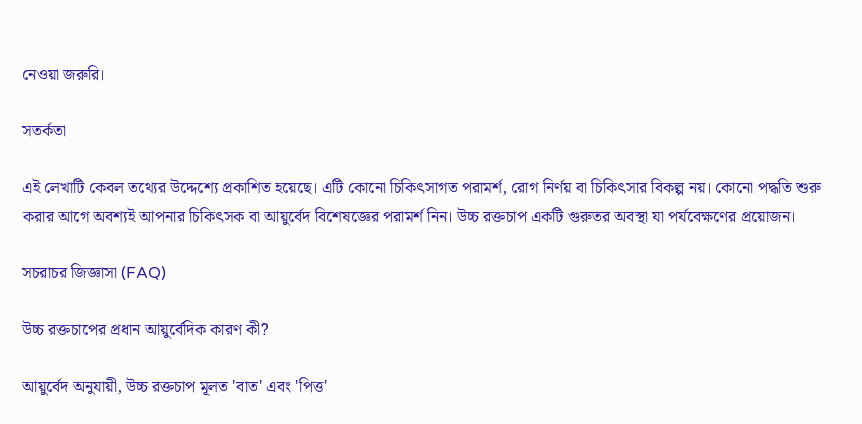নেওয়া জরুরি।

সতর্কতা

এই লেখাটি কেবল তথ্যের উদ্দেশ্যে প্রকাশিত হয়েছে। এটি কোনো চিকিৎসাগত পরামর্শ, রোগ নির্ণয় বা চিকিৎসার বিকল্প নয়। কোনো পদ্ধতি শুরু করার আগে অবশ্যই আপনার চিকিৎসক বা আয়ুর্বেদ বিশেষজ্ঞের পরামর্শ নিন। উচ্চ রক্তচাপ একটি গুরুতর অবস্থা যা পর্যবেক্ষণের প্রয়োজন।

সচরাচর জিজ্ঞাসা (FAQ)

উচ্চ রক্তচাপের প্রধান আয়ুর্বেদিক কারণ কী?

আয়ুর্বেদ অনুযায়ী, উচ্চ রক্তচাপ মূলত 'বাত' এবং 'পিত্ত'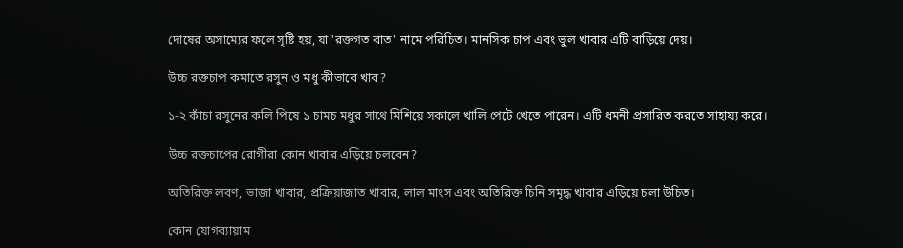দোষের অসাম্যের ফলে সৃষ্টি হয়, যা 'রক্তগত বাত' নামে পরিচিত। মানসিক চাপ এবং ভুল খাবার এটি বাড়িয়ে দেয়।

উচ্চ রক্তচাপ কমাতে রসুন ও মধু কীভাবে খাব?

১-২ কাঁচা রসুনের কলি পিষে ১ চামচ মধুর সাথে মিশিয়ে সকালে খালি পেটে খেতে পারেন। এটি ধমনী প্রসারিত করতে সাহায্য করে।

উচ্চ রক্তচাপের রোগীরা কোন খাবার এড়িয়ে চলবেন?

অতিরিক্ত লবণ, ভাজা খাবার, প্রক্রিয়াজাত খাবার, লাল মাংস এবং অতিরিক্ত চিনি সমৃদ্ধ খাবার এড়িয়ে চলা উচিত।

কোন যোগব্যায়াম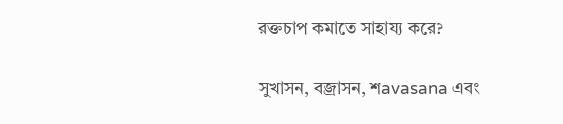রক্তচাপ কমাতে সাহায্য করে?

সুখাসন, বজ্রাসন, শavasana এবং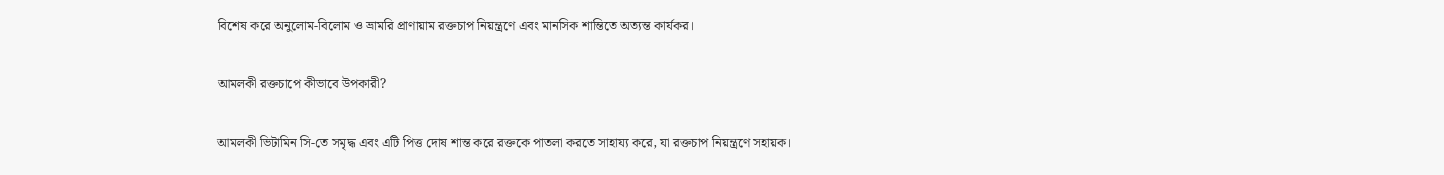বিশেষ করে অনুলোম-বিলোম ও ভ্রামরি প্রাণায়াম রক্তচাপ নিয়ন্ত্রণে এবং মানসিক শান্তিতে অত্যন্ত কার্যকর।

আমলকী রক্তচাপে কীভাবে উপকারী?

আমলকী ভিটামিন সি-তে সমৃদ্ধ এবং এটি পিত্ত দোষ শান্ত করে রক্তকে পাতলা করতে সাহায্য করে, যা রক্তচাপ নিয়ন্ত্রণে সহায়ক।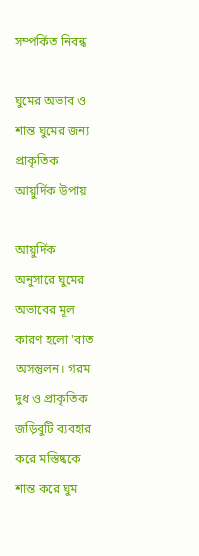সম্পর্কিত নিবন্ধ

ঘুমের অভাব ও শান্ত ঘুমের জন্য প্রাকৃতিক আয়ুর্দিক উপায়

আয়ুর্দিক অনুসারে ঘুমের অভাবের মূল কারণ হলো 'বাত অসন্তুলন। গরম দুধ ও প্রাকৃতিক জড়িবুটি ব্যবহার করে মস্তিষ্ককে শান্ত করে ঘুম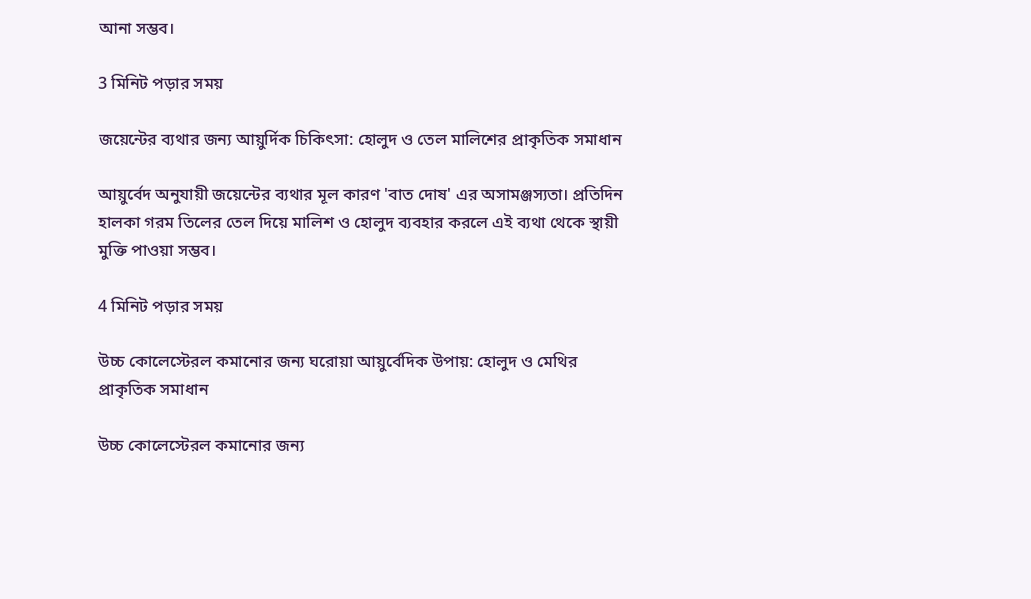আনা সম্ভব।

3 মিনিট পড়ার সময়

জয়েন্টের ব্যথার জন্য আয়ুর্দিক চিকিৎসা: হোলুদ ও তেল মালিশের প্রাকৃতিক সমাধান

আয়ুর্বেদ অনুযায়ী জয়েন্টের ব্যথার মূল কারণ 'বাত দোষ' এর অসামঞ্জস্যতা। প্রতিদিন হালকা গরম তিলের তেল দিয়ে মালিশ ও হোলুদ ব্যবহার করলে এই ব্যথা থেকে স্থায়ী মুক্তি পাওয়া সম্ভব।

4 মিনিট পড়ার সময়

উচ্চ কোলেস্টেরল কমানোর জন্য ঘরোয়া আয়ুর্বেদিক উপায়: হোলুদ ও মেথির প্রাকৃতিক সমাধান

উচ্চ কোলেস্টেরল কমানোর জন্য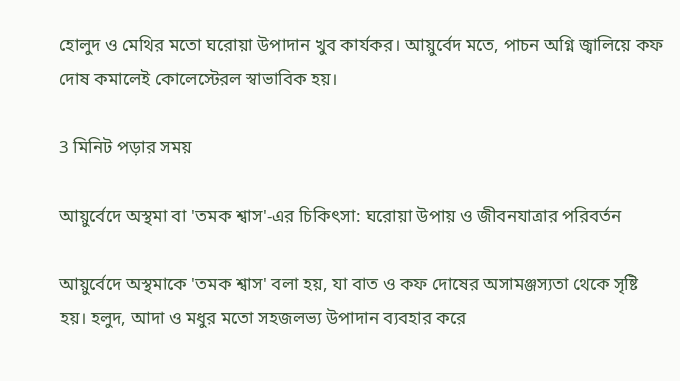হোলুদ ও মেথির মতো ঘরোয়া উপাদান খুব কার্যকর। আয়ুর্বেদ মতে, পাচন অগ্নি জ্বালিয়ে কফ দোষ কমালেই কোলেস্টেরল স্বাভাবিক হয়।

3 মিনিট পড়ার সময়

আয়ুর্বেদে অস্থমা বা 'তমক শ্বাস'-এর চিকিৎসা: ঘরোয়া উপায় ও জীবনযাত্রার পরিবর্তন

আয়ুর্বেদে অস্থমাকে 'তমক শ্বাস' বলা হয়, যা বাত ও কফ দোষের অসামঞ্জস্যতা থেকে সৃষ্টি হয়। হলুদ, আদা ও মধুর মতো সহজলভ্য উপাদান ব্যবহার করে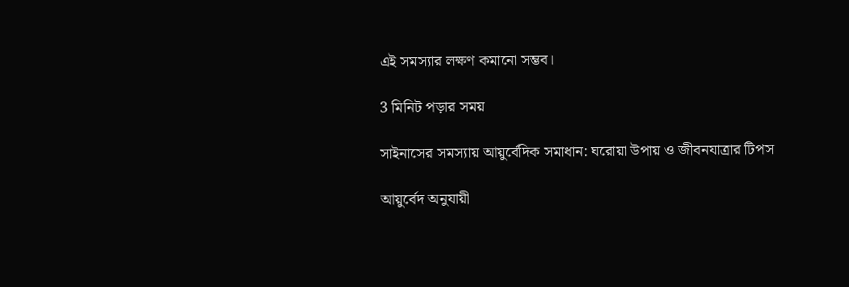এই সমস্যার লক্ষণ কমানো সম্ভব।

3 মিনিট পড়ার সময়

সাইনাসের সমস্যায় আয়ুর্বেদিক সমাধান: ঘরোয়া উপায় ও জীবনযাত্রার টিপস

আয়ুর্বেদ অনুযায়ী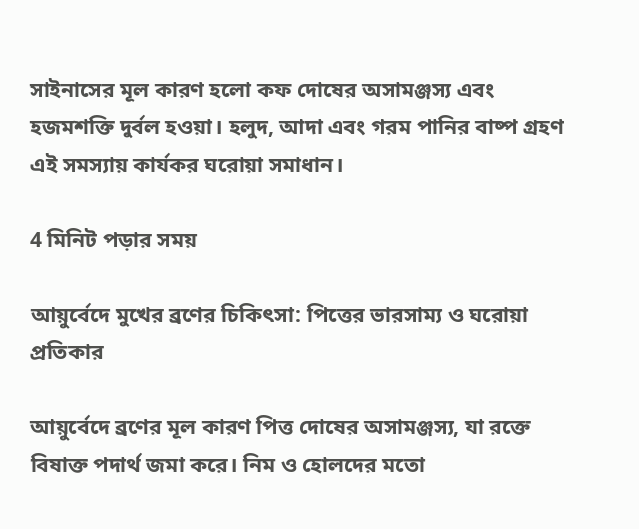সাইনাসের মূল কারণ হলো কফ দোষের অসামঞ্জস্য এবং হজমশক্তি দুর্বল হওয়া। হলুদ, আদা এবং গরম পানির বাষ্প গ্রহণ এই সমস্যায় কার্যকর ঘরোয়া সমাধান।

4 মিনিট পড়ার সময়

আয়ুর্বেদে মুখের ব্রণের চিকিৎসা: পিত্তের ভারসাম্য ও ঘরোয়া প্রতিকার

আয়ুর্বেদে ব্রণের মূল কারণ পিত্ত দোষের অসামঞ্জস্য, যা রক্তে বিষাক্ত পদার্থ জমা করে। নিম ও হোলদের মতো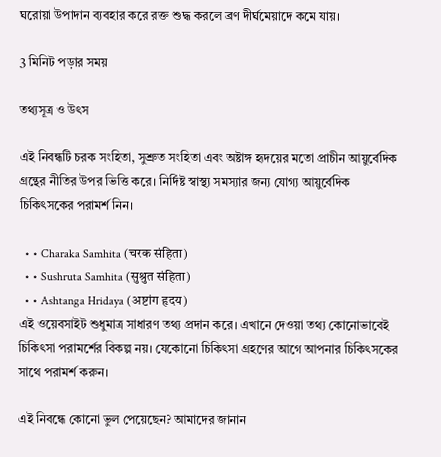ঘরোয়া উপাদান ব্যবহার করে রক্ত শুদ্ধ করলে ব্রণ দীর্ঘমেয়াদে কমে যায়।

3 মিনিট পড়ার সময়

তথ্যসূত্র ও উৎস

এই নিবন্ধটি চরক সংহিতা, সুশ্রুত সংহিতা এবং অষ্টাঙ্গ হৃদয়ের মতো প্রাচীন আয়ুর্বেদিক গ্রন্থের নীতির উপর ভিত্তি করে। নির্দিষ্ট স্বাস্থ্য সমস্যার জন্য যোগ্য আয়ুর্বেদিক চিকিৎসকের পরামর্শ নিন।

  • • Charaka Samhita (चरक संहिता)
  • • Sushruta Samhita (सुश्रुत संहिता)
  • • Ashtanga Hridaya (अष्टांग हृदय)
এই ওয়েবসাইট শুধুমাত্র সাধারণ তথ্য প্রদান করে। এখানে দেওয়া তথ্য কোনোভাবেই চিকিৎসা পরামর্শের বিকল্প নয়। যেকোনো চিকিৎসা গ্রহণের আগে আপনার চিকিৎসকের সাথে পরামর্শ করুন।

এই নিবন্ধে কোনো ভুল পেয়েছেন? আমাদের জানান